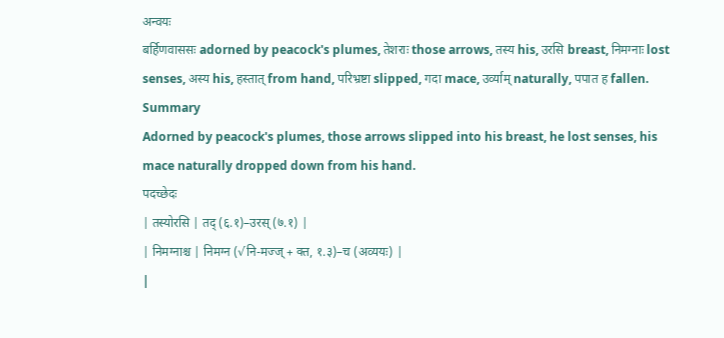अन्वयः
बर्हिणवाससः adorned by peacock's plumes, तेशराः those arrows, तस्य his, उरसि breast, निमग्नाः lost senses, अस्य his, हस्तात् from hand, परिभ्रष्टा slipped, गदा mace, उर्व्याम् naturally, पपात ह fallen.
Summary
Adorned by peacock's plumes, those arrows slipped into his breast, he lost senses, his mace naturally dropped down from his hand.
पदच्छेदः
| तस्योरसि | तद् (६.१)–उरस् (७.१) |
| निमग्नाश्च | निमग्न (√नि-मज्ज् + क्त, १.३)–च (अव्ययः) |
|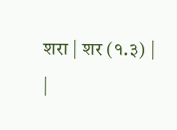शरा | शर (१.३) |
|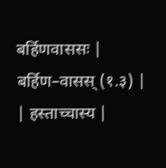बर्हिणवाससः | बर्हिण–वासस् (१.३) |
| हस्ताच्चास्य |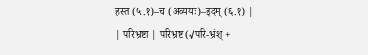हस्त (५.१)–च (अव्ययः)–इदम् (६.१) |
| परिभ्रष्टा | परिभ्रष्ट (√परि-भ्रंश् +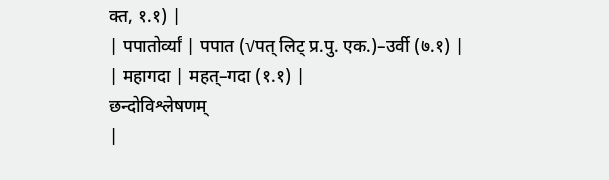क्त, १.१) |
| पपातोर्व्यां | पपात (√पत् लिट् प्र.पु. एक.)–उर्वी (७.१) |
| महागदा | महत्–गदा (१.१) |
छन्दोविश्लेषणम्
|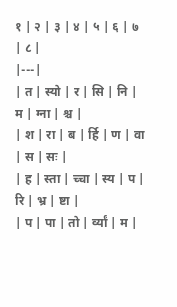१ | २ | ३ | ४ | ५ | ६ | ७ | ८ |
|---|
| त | स्यो | र | सि | नि | म | ग्ना | श्च |
| श | रा | ब | र्हि | ण | वा | स | सः |
| ह | स्ता | च्चा | स्य | प | रि | भ्र | ष्टा |
| प | पा | तो | र्व्यां | म |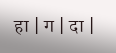हा | ग | दा |